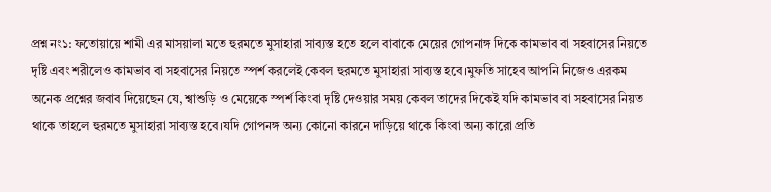প্রশ্ন নং১: ফতোয়ায়ে শামী এর মাসয়ালা মতে হুরমতে মুসাহারা সাব্যস্ত হতে হলে বাবাকে মেয়ের গোপনাঙ্গ দিকে কামভাব বা সহবাসের নিয়তে দৃষ্টি এবং শরীলেও কামভাব বা সহবাসের নিয়তে স্পর্শ করলেই কেবল হুরমতে মুসাহারা সাব্যস্ত হবে।মুফতি সাহেব আপনি নিজেও এরকম অনেক প্রশ্নের জবাব দিয়েছেন যে, শ্বাশুড়ি ও মেয়েকে স্পর্শ কিংবা দৃষ্টি দেওয়ার সময় কেবল তাদের দিকেই যদি কামভাব বা সহবাসের নিয়ত থাকে তাহলে হুরমতে মুসাহারা সাব্যস্ত হবে।যদি গোপনঙ্গ অন্য কোনো কারনে দাড়িয়ে থাকে কিংবা অন্য কারো প্রতি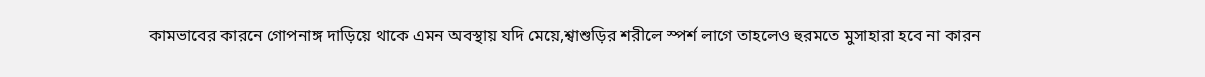কামভাবের কারনে গোপনাঙ্গ দাড়িয়ে থাকে এমন অবস্থায় যদি মেয়ে,শ্বাশুড়ির শরীলে স্পর্শ লাগে তাহলেও হুরমতে মুসাহারা হবে না কারন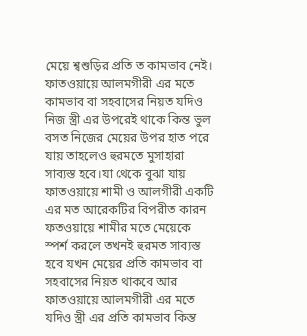মেয়ে শ্বশুড়ির প্রতি ত কামভাব নেই।
ফাতওয়ায়ে আলমগীরী এর মতে কামভাব বা সহবাসের নিয়ত যদিও নিজ স্ত্রী এর উপরেই থাকে কিন্ত ভুল বসত নিজের মেয়ের উপর হাত পরে যায় তাহলেও হুরমতে মুসাহারা সাব্যস্ত হবে।যা থেকে বুঝা যায় ফাতওয়ায়ে শামী ও আলগীরী একটি এর মত আরেকটির বিপরীত কারন ফতওয়ায়ে শামীর মতে মেয়েকে স্পর্শ করলে তখনই হুরমত সাব্যস্ত হবে যখন মেয়ের প্রতি কামভাব বা সহবাসের নিয়ত থাকবে আর ফাতওয়ায়ে আলমগীরী এর মতে যদিও স্ত্রী এর প্রতি কামভাব কিন্ত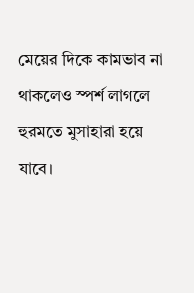মেয়ের দিকে কামভাব না থাকলেও স্পর্শ লাগলে হুরমতে মুসাহারা হয়ে যাবে।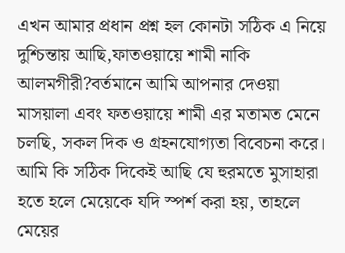এখন আমার প্রধান প্রশ্ন হল কোনটা সঠিক এ নিয়ে দুশ্চিন্তায় আছি,ফাতওয়ায়ে শামী নাকি আলমগীরী?বর্তমানে আমি আপনার দেওয়া মাসয়ালা এবং ফতওয়ায়ে শামী এর মতামত মেনে চলছি, সকল দিক ও গ্রহনযোগ্যতা বিবেচনা করে।
আমি কি সঠিক দিকেই আছি যে হুরমতে মুসাহারা হতে হলে মেয়েকে যদি স্পর্শ করা হয়, তাহলে মেয়ের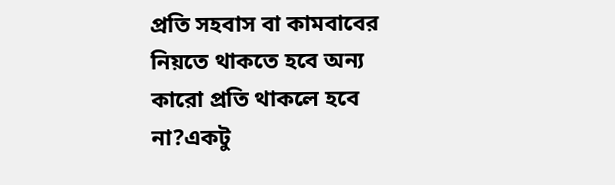প্রতি সহবাস বা কামবাবের নিয়তে থাকতে হবে অন্য কারো প্রতি থাকলে হবে না?একটু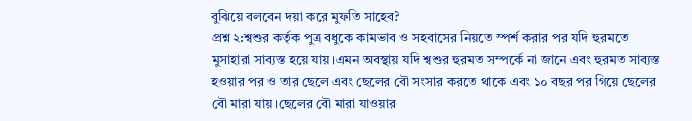বুঝিয়ে বলবেন দয়া করে মুফতি সাহেব?
প্রশ্ন ২:শ্বশুর কর্তৃক পুত্র বধুকে কামভাব ও সহবাসের নিয়তে স্পর্শ করার পর যদি হুরমতে মুসাহারা সাব্যস্ত হয়ে যায়।এমন অবস্থায় যদি শ্বশুর হুরমত সম্পর্কে না জানে এবং হুরমত সাব্যস্ত হওয়ার পর ও তার ছেলে এবং ছেলের বৌ সংসার করতে থাকে এবং ১০ বছর পর গিয়ে ছেলের বৌ মারা যায়।ছেলের বৌ মারা যাওয়ার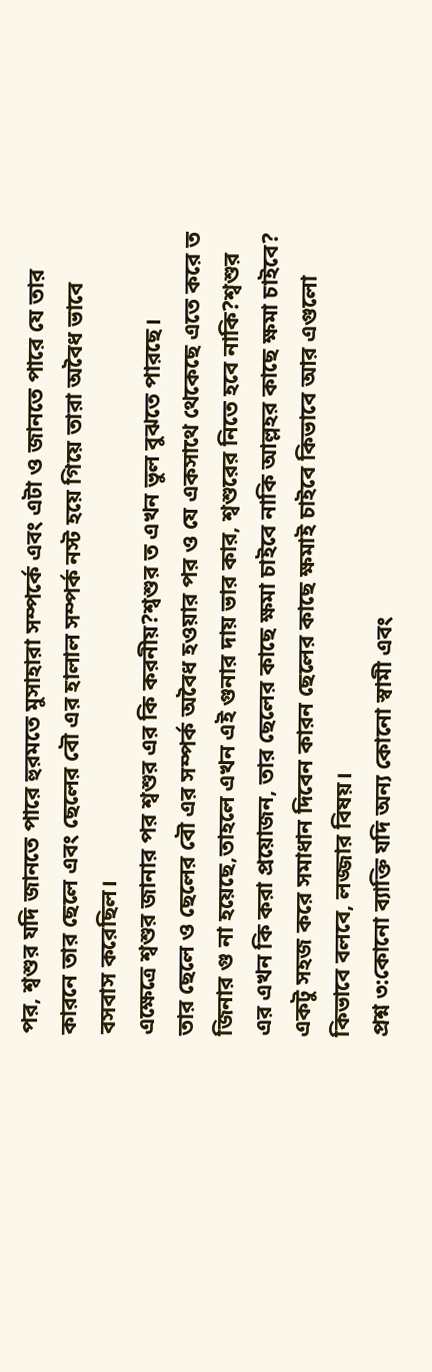পর, শ্বশুর যদি জানতে পারে হুরমতে মুসাহারা সম্পর্কে এবং এটা ও জানতে পারে যে তার কারনে তার ছেলে এবং ছেলের বৌ এর হালাল সম্পর্ক নস্ট হয়ে গিয়ে তারা অবৈধ ভাবে বসবাস করেছিল।
এক্ষেত্রে শ্বশুর জানার পর শ্বশুর এর কি করনীয়?শ্বশুর ত এখন ভুল বুঝতে পারছে।
তার ছেলে ও ছেলের বৌ এর সম্পর্ক অবৈধ হওয়ার পর ও যে একসাথে থেকেছে এতে করে ত জিনার গু না হয়েছে,তাহলে এখন এই গুনার দায় ভার কার, শ্বশুরের নিতে হবে নাকি?শ্বশুর এর এখন কি করা প্রয়োজন, তার ছেলের কাছে ক্ষমা চাইবে নাকি আল্লহর কাছে ক্ষমা চাইবে?
একটু সহজ করে সমাধান দিবেন কারন ছেলের কাছে ক্ষমাই চাইবে কিভাবে আর এগুলো কিভাবে বলবে, লজ্জার বিষয়।
প্রশ্ন ৩:কোনো ব্যাক্তি যদি অন্য কোনো স্বামী এবং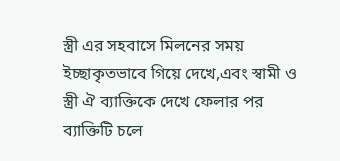স্ত্রী এর সহবাসে মিলনের সময় ইচ্ছাকৃতভাবে গিয়ে দেখে,এবং স্বামী ও স্ত্রী ঐ ব্যাক্তিকে দেখে ফেলার পর ব্যাক্তিটি চলে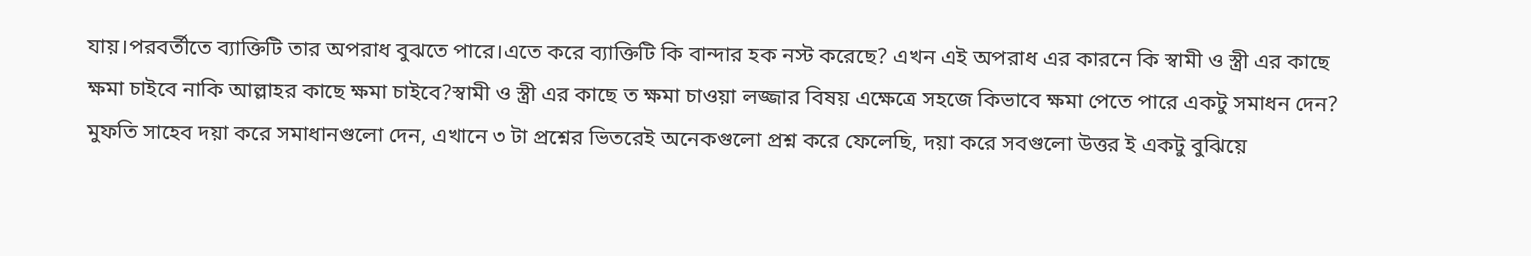যায়।পরবর্তীতে ব্যাক্তিটি তার অপরাধ বুঝতে পারে।এতে করে ব্যাক্তিটি কি বান্দার হক নস্ট করেছে? এখন এই অপরাধ এর কারনে কি স্বামী ও স্ত্রী এর কাছে ক্ষমা চাইবে নাকি আল্লাহর কাছে ক্ষমা চাইবে?স্বামী ও স্ত্রী এর কাছে ত ক্ষমা চাওয়া লজ্জার বিষয় এক্ষেত্রে সহজে কিভাবে ক্ষমা পেতে পারে একটু সমাধন দেন?
মুফতি সাহেব দয়া করে সমাধানগুলো দেন, এখানে ৩ টা প্রশ্নের ভিতরেই অনেকগুলো প্রশ্ন করে ফেলেছি, দয়া করে সবগুলো উত্তর ই একটু বুঝিয়ে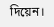দিয়েন।